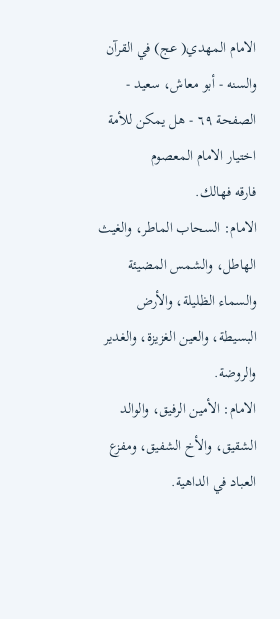الامام المهدي( عج) في القرآن والسنه - أبو معاش، سعيد - الصفحة ٦٩ - هل يمكن للأمة اختيار الامام المعصوم
فارقه فهالك.
الامام: السحاب الماطر، والغيث الهاطل، والشمس المضيئة والسماء الظليلة، والأرض البسيطة، والعين الغزيزة، والغدير والروضة.
الامام: الأمين الرفيق، والوالد الشقيق، والأخ الشفيق، ومفزع العباد في الداهية.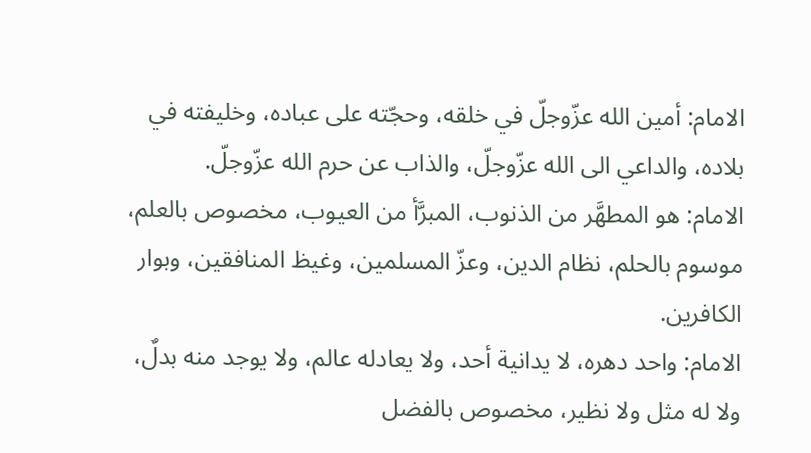الامام: أمين الله عزّوجلّ في خلقه، وحجّته على عباده، وخليفته في بلاده، والداعي الى الله عزّوجلّ، والذاب عن حرم الله عزّوجلّ.
الامام: هو المطهَّر من الذنوب، المبرَّأ من العيوب، مخصوص بالعلم، موسوم بالحلم، نظام الدين، وعزّ المسلمين، وغيظ المنافقين، وبوار الكافرين.
الامام: واحد دهره، لا يدانية أحد، ولا يعادله عالم، ولا يوجد منه بدلٌ، ولا له مثل ولا نظير، مخصوص بالفضل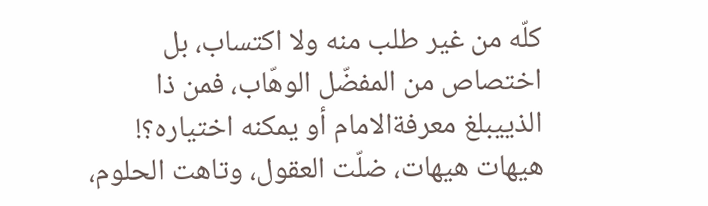كلّه من غير طلب منه ولا اكتساب، بل اختصاص من المفضّل الوهّاب، فمن ذا الذييبلغ معرفةالامام أو يمكنه اختياره؟!
هيهات هيهات، ضلّت العقول، وتاهت الحلوم،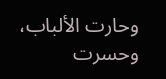وحارت الألباب، وحسرت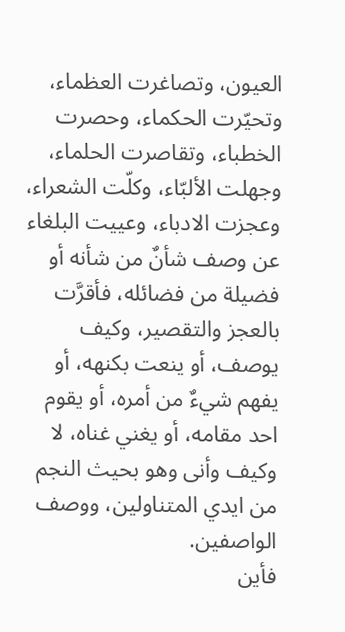العيون، وتصاغرت العظماء، وتحيّرت الحكماء، وحصرت الخطباء، وتقاصرت الحلماء، وجهلت الألبّاء، وكلّت الشعراء، وعجزت الادباء، وعييت البلغاء عن وصف شأنٌ من شأنه أو فضيلة من فضائله، فأقرَّت بالعجز والتقصير، وكيف يوصف، أو ينعت بكنهه، أو يفهم شيءٌ من أمره، أو يقوم احد مقامه، أو يغني غناه، لا وكيف وأنى وهو بحيث النجم من ايدي المتناولين، ووصف الواصفين.
فأين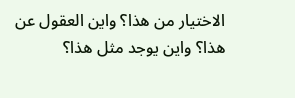الاختيار من هذا؟ واين العقول عن هذا؟ واين يوجد مثل هذا؟